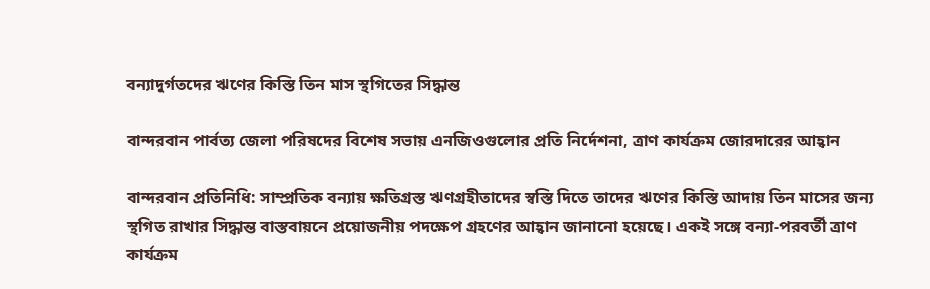বন্যাদুর্গতদের ঋণের কিস্তি তিন মাস স্থগিতের সিদ্ধান্ত

বান্দরবান পার্বত্য জেলা পরিষদের বিশেষ সভায় এনজিওগুলোর প্রতি নির্দেশনা, ত্রাণ কার্যক্রম জোরদারের আহ্বান

বান্দরবান প্রতিনিধি: সাম্প্রতিক বন্যায় ক্ষতিগ্রস্ত ঋণগ্রহীতাদের স্বস্তি দিতে তাদের ঋণের কিস্তি আদায় তিন মাসের জন্য স্থগিত রাখার সিদ্ধান্ত বাস্তবায়নে প্রয়োজনীয় পদক্ষেপ গ্রহণের আহ্বান জানানো হয়েছে। একই সঙ্গে বন্যা-পরবর্তী ত্রাণ কার্যক্রম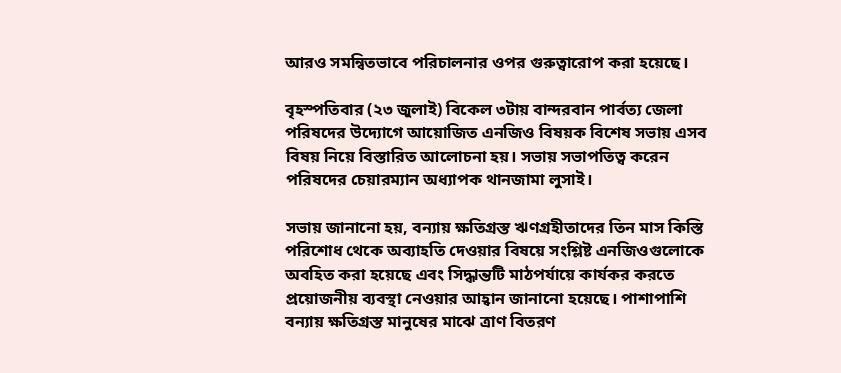আরও সমন্বিতভাবে পরিচালনার ওপর গুরুত্বারোপ করা হয়েছে।

বৃহস্পতিবার (২৩ জুলাই) বিকেল ৩টায় বান্দরবান পার্বত্য জেলা পরিষদের উদ্যোগে আয়োজিত এনজিও বিষয়ক বিশেষ সভায় এসব বিষয় নিয়ে বিস্তারিত আলোচনা হয়। সভায় সভাপতিত্ব করেন পরিষদের চেয়ারম্যান অধ্যাপক থানজামা লুসাই।

সভায় জানানো হয়, বন্যায় ক্ষতিগ্রস্ত ঋণগ্রহীতাদের তিন মাস কিস্তি পরিশোধ থেকে অব্যাহতি দেওয়ার বিষয়ে সংশ্লিষ্ট এনজিওগুলোকে অবহিত করা হয়েছে এবং সিদ্ধান্তটি মাঠপর্যায়ে কার্যকর করতে প্রয়োজনীয় ব্যবস্থা নেওয়ার আহ্বান জানানো হয়েছে। পাশাপাশি বন্যায় ক্ষতিগ্রস্ত মানুষের মাঝে ত্রাণ বিতরণ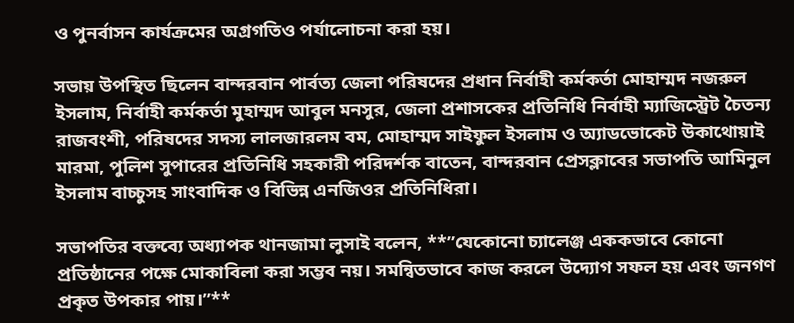ও পুনর্বাসন কার্যক্রমের অগ্রগতিও পর্যালোচনা করা হয়।

সভায় উপস্থিত ছিলেন বান্দরবান পার্বত্য জেলা পরিষদের প্রধান নির্বাহী কর্মকর্তা মোহাম্মদ নজরুল ইসলাম, নির্বাহী কর্মকর্তা মুহাম্মদ আবুল মনসুর, জেলা প্রশাসকের প্রতিনিধি নির্বাহী ম্যাজিস্ট্রেট চৈতন্য রাজবংশী, পরিষদের সদস্য লালজারলম বম, মোহাম্মদ সাইফুল ইসলাম ও অ্যাডভোকেট উকাথোয়াই মারমা, পুলিশ সুপারের প্রতিনিধি সহকারী পরিদর্শক বাতেন, বান্দরবান প্রেসক্লাবের সভাপতি আমিনুল ইসলাম বাচ্চুসহ সাংবাদিক ও বিভিন্ন এনজিওর প্রতিনিধিরা।

সভাপতির বক্তব্যে অধ্যাপক থানজামা লুসাই বলেন, **”যেকোনো চ্যালেঞ্জ এককভাবে কোনো প্রতিষ্ঠানের পক্ষে মোকাবিলা করা সম্ভব নয়। সমন্বিতভাবে কাজ করলে উদ্যোগ সফল হয় এবং জনগণ প্রকৃত উপকার পায়।”**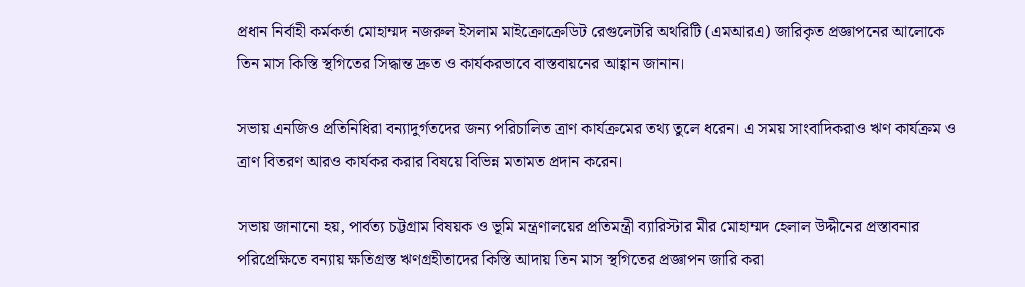প্রধান নির্বাহী কর্মকর্তা মোহাম্মদ নজরুল ইসলাম মাইক্রোক্রেডিট রেগুলেটরি অথরিটি (এমআরএ) জারিকৃত প্রজ্ঞাপনের আলোকে তিন মাস কিস্তি স্থগিতের সিদ্ধান্ত দ্রুত ও কার্যকরভাবে বাস্তবায়নের আহ্বান জানান।

সভায় এনজিও প্রতিনিধিরা বন্যাদুর্গতদের জন্য পরিচালিত ত্রাণ কার্যক্রমের তথ্য তুলে ধরেন। এ সময় সাংবাদিকরাও ঋণ কার্যক্রম ও ত্রাণ বিতরণ আরও কার্যকর করার বিষয়ে বিভিন্ন মতামত প্রদান করেন।

সভায় জানানো হয়, পার্বত্য চট্টগ্রাম বিষয়ক ও ভূমি মন্ত্রণালয়ের প্রতিমন্ত্রী ব্যারিস্টার মীর মোহাম্মদ হেলাল উদ্দীনের প্রস্তাবনার পরিপ্রেক্ষিতে বন্যায় ক্ষতিগ্রস্ত ঋণগ্রহীতাদের কিস্তি আদায় তিন মাস স্থগিতের প্রজ্ঞাপন জারি করা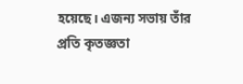হয়েছে। এজন্য সভায় তাঁর প্রতি কৃতজ্ঞতা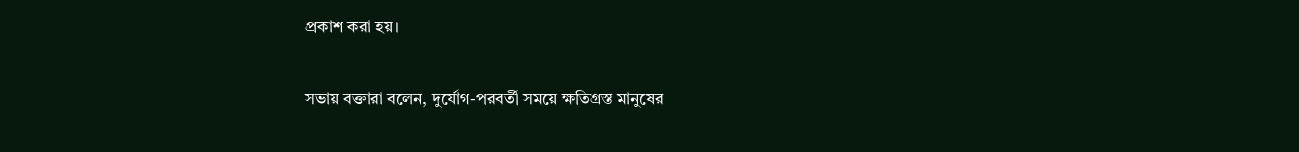প্রকাশ করা হয়।

সভায় বক্তারা বলেন, দুর্যোগ-পরবর্তী সময়ে ক্ষতিগ্রস্ত মানুষের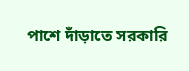পাশে দাঁড়াতে সরকারি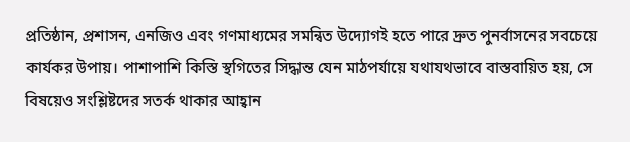প্রতিষ্ঠান, প্রশাসন, এনজিও এবং গণমাধ্যমের সমন্বিত উদ্যোগই হতে পারে দ্রুত পুনর্বাসনের সবচেয়ে কার্যকর উপায়। পাশাপাশি কিস্তি স্থগিতের সিদ্ধান্ত যেন মাঠপর্যায়ে যথাযথভাবে বাস্তবায়িত হয়, সে বিষয়েও সংশ্লিষ্টদের সতর্ক থাকার আহ্বান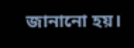জানানো হয়।